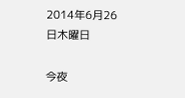2014年6月26日木曜日

今夜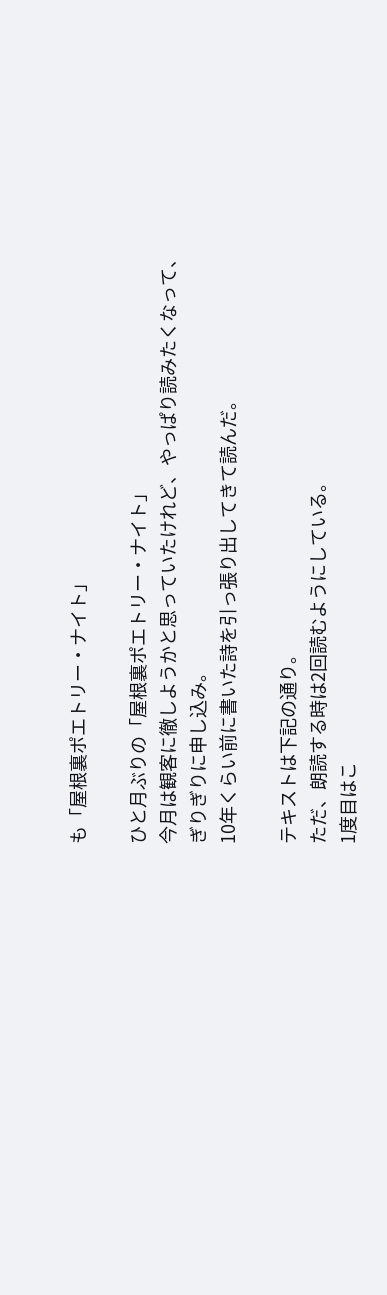も「屋根裏ポエトリー・ナイト」

ひと月ぶりの「屋根裏ポエトリー・ナイト」
今月は観客に徹しようかと思っていたけれど、やっぱり読みたくなって、
ぎりぎりに申し込み。
10年くらい前に書いた詩を引っ張り出してきて読んだ。

テキストは下記の通り。
ただ、朗読する時は2回読むようにしている。
1度目はこ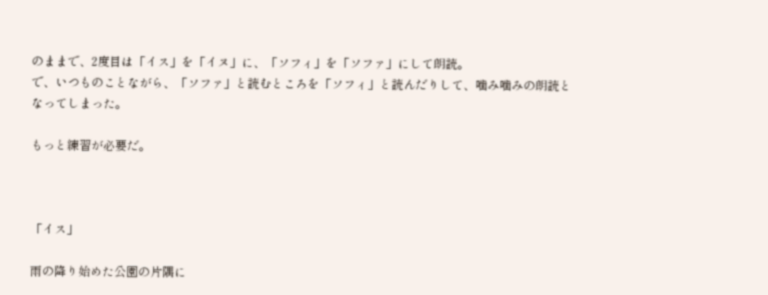のままで、2度目は「イス」を「イヌ」に、「ソフィ」を「ソファ」にして朗読。
で、いつものことながら、「ソファ」と読むところを「ソフィ」と読んだりして、噛み噛みの朗読となってしまった。

もっと練習が必要だ。



「イス」

雨の降り始めた公園の片隅に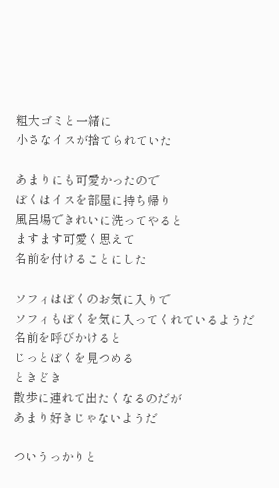粗大ゴミと一緒に
小さなイスが捨てられていた

あまりにも可愛かったので
ぼくはイスを部屋に持ち帰り
風呂場できれいに洗ってやると
ますます可愛く思えて
名前を付けることにした

ソフィはぼくのお気に入りで
ソフィもぼくを気に入ってくれているようだ
名前を呼びかけると
じっとぼくを見つめる
ときどき
散歩に連れて出たくなるのだが
あまり好きじゃないようだ

ついうっかりと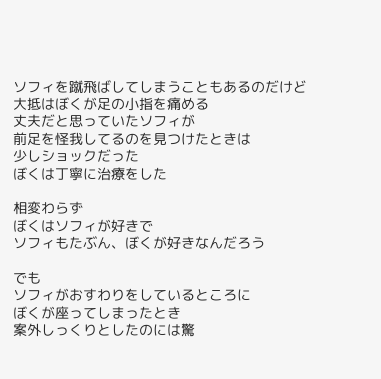ソフィを蹴飛ばしてしまうこともあるのだけど
大抵はぼくが足の小指を痛める
丈夫だと思っていたソフィが
前足を怪我してるのを見つけたときは
少しショックだった
ぼくは丁寧に治療をした

相変わらず
ぼくはソフィが好きで
ソフィもたぶん、ぼくが好きなんだろう

でも
ソフィがおすわりをしているところに
ぼくが座ってしまったとき
案外しっくりとしたのには驚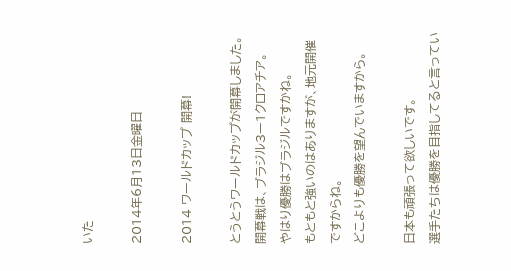いた

2014年6月13日金曜日

2014 ワールドカップ 開幕!

とうとうワールドカップが開幕しました。
開幕戦は、ブラジル3ー1クロアチア。
やはり優勝はブラジルですかね。
もともと強いのはありますが、地元開催ですからね。
どこよりも優勝を望んでいますから。

日本も頑張って欲しいです。
選手たちは優勝を目指してると言ってい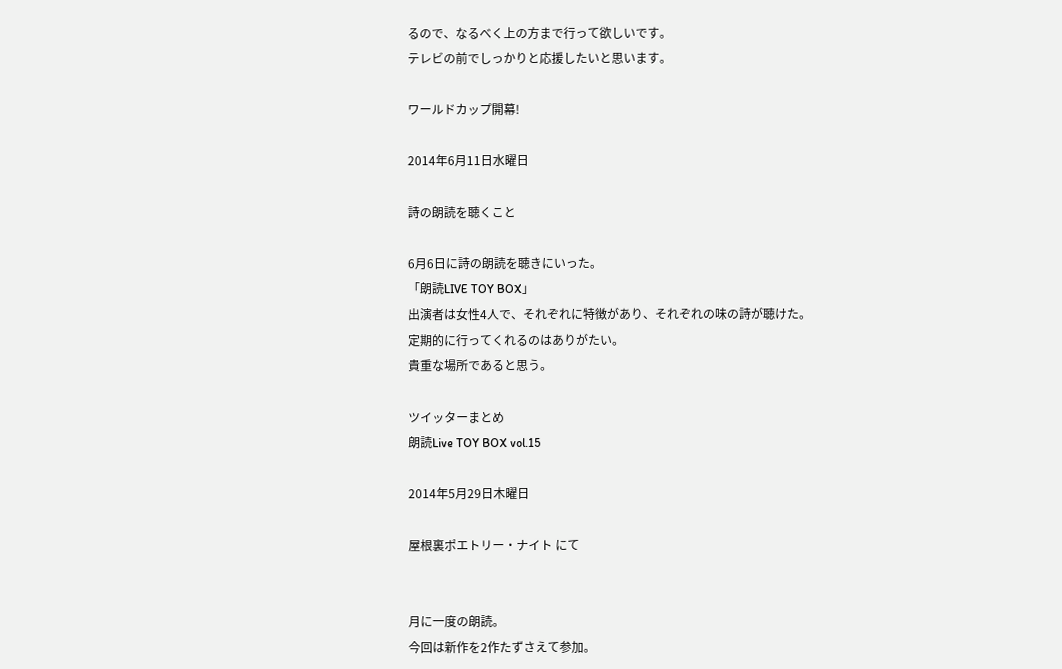るので、なるべく上の方まで行って欲しいです。
テレビの前でしっかりと応援したいと思います。

ワールドカップ開幕!

2014年6月11日水曜日

詩の朗読を聴くこと

6月6日に詩の朗読を聴きにいった。
「朗読LIVE TOY BOX」
出演者は女性4人で、それぞれに特徴があり、それぞれの味の詩が聴けた。
定期的に行ってくれるのはありがたい。
貴重な場所であると思う。

ツイッターまとめ
朗読Live TOY BOX vol.15

2014年5月29日木曜日

屋根裏ポエトリー・ナイト にて


月に一度の朗読。
今回は新作を2作たずさえて参加。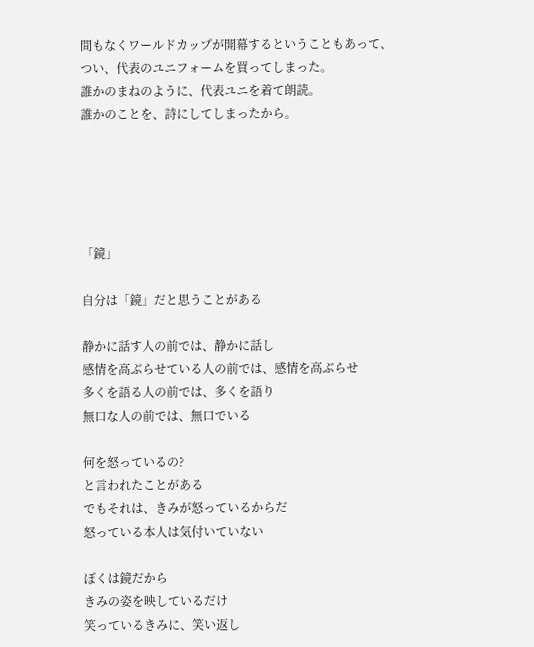間もなくワールドカップが開幕するということもあって、
つい、代表のユニフォームを買ってしまった。
誰かのまねのように、代表ユニを着て朗読。
誰かのことを、詩にしてしまったから。





「鏡」

自分は「鏡」だと思うことがある

静かに話す人の前では、静かに話し
感情を高ぶらせている人の前では、感情を高ぶらせ
多くを語る人の前では、多くを語り
無口な人の前では、無口でいる

何を怒っているの?
と言われたことがある
でもそれは、きみが怒っているからだ
怒っている本人は気付いていない

ぼくは鏡だから
きみの姿を映しているだけ
笑っているきみに、笑い返し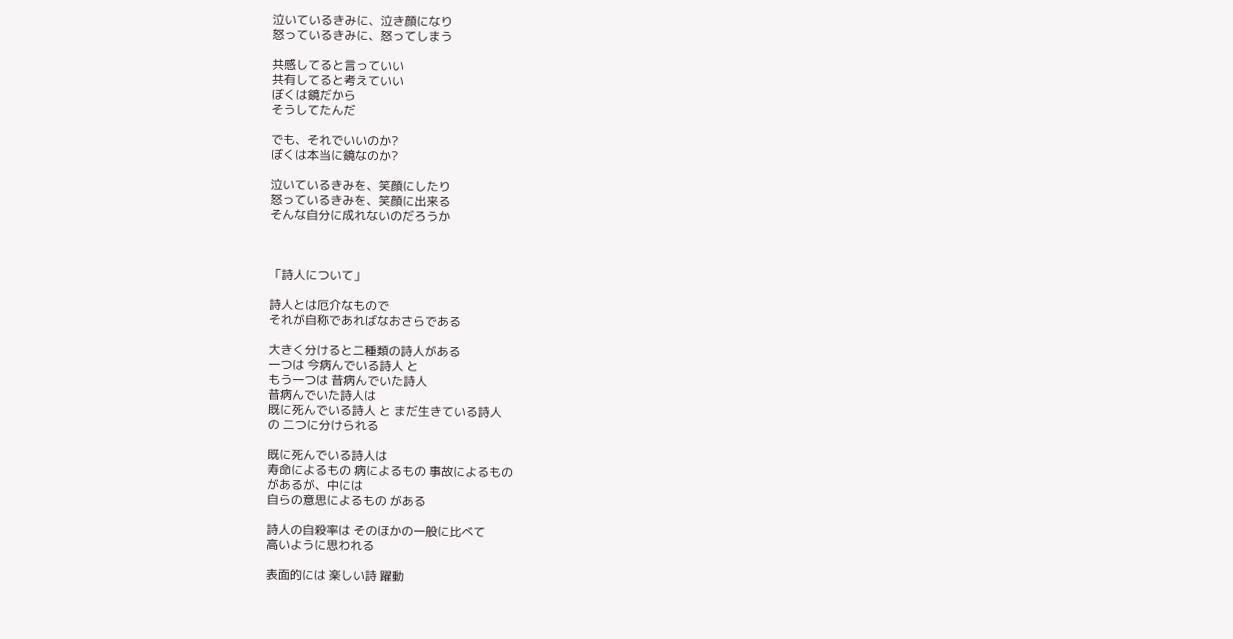泣いているきみに、泣き顔になり
怒っているきみに、怒ってしまう

共感してると言っていい
共有してると考えていい
ぼくは鏡だから
そうしてたんだ

でも、それでいいのか?
ぼくは本当に鏡なのか?

泣いているきみを、笑顔にしたり
怒っているきみを、笑顔に出来る
そんな自分に成れないのだろうか



「詩人について」

詩人とは厄介なもので
それが自称であればなおさらである

大きく分けると二種類の詩人がある
一つは 今病んでいる詩人 と
もう一つは 昔病んでいた詩人
昔病んでいた詩人は
既に死んでいる詩人 と まだ生きている詩人
の 二つに分けられる

既に死んでいる詩人は
寿命によるもの 病によるもの 事故によるもの
があるが、中には
自らの意思によるもの がある

詩人の自殺率は そのほかの一般に比べて
高いように思われる

表面的には 楽しい詩 躍動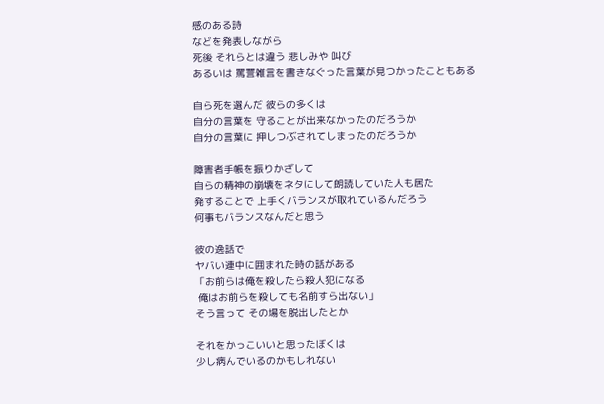感のある詩
などを発表しながら
死後 それらとは違う 悲しみや 叫び
あるいは 罵詈雑言を書きなぐった言葉が見つかったこともある

自ら死を選んだ 彼らの多くは
自分の言葉を 守ることが出来なかったのだろうか
自分の言葉に 押しつぶされてしまったのだろうか

障害者手帳を振りかざして
自らの精神の崩壊をネタにして朗読していた人も居た
発することで 上手くバランスが取れているんだろう
何事もバランスなんだと思う

彼の逸話で
ヤバい連中に囲まれた時の話がある
「お前らは俺を殺したら殺人犯になる
 俺はお前らを殺しても名前すら出ない」
そう言って その場を脱出したとか

それをかっこいいと思ったぼくは
少し病んでいるのかもしれない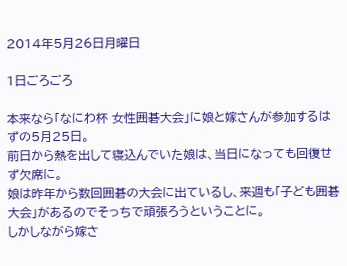2014年5月26日月曜日

1日ごろごろ

本来なら「なにわ杯 女性囲碁大会」に娘と嫁さんが参加するはずの5月25日。
前日から熱を出して寝込んでいた娘は、当日になっても回復せず欠席に。
娘は昨年から数回囲碁の大会に出ているし、来週も「子ども囲碁大会」があるのでそっちで頑張ろうということに。
しかしながら嫁さ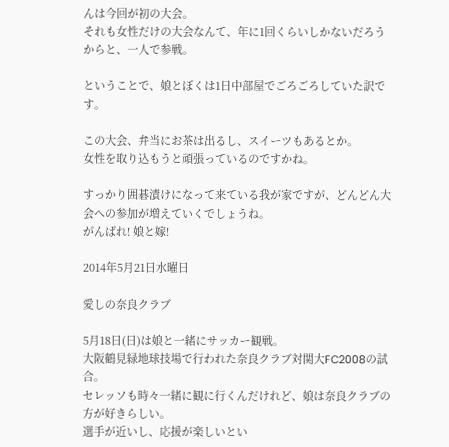んは今回が初の大会。
それも女性だけの大会なんて、年に1回くらいしかないだろうからと、一人で参戦。

ということで、娘とぼくは1日中部屋でごろごろしていた訳です。

この大会、弁当にお茶は出るし、スイーツもあるとか。
女性を取り込もうと頑張っているのですかね。

すっかり囲碁漬けになって来ている我が家ですが、どんどん大会への参加が増えていくでしょうね。
がんばれ! 娘と嫁!

2014年5月21日水曜日

愛しの奈良クラブ

5月18日(日)は娘と一緒にサッカー観戦。
大阪鶴見緑地球技場で行われた奈良クラブ対関大FC2008の試合。
セレッソも時々一緒に観に行くんだけれど、娘は奈良クラブの方が好きらしい。
選手が近いし、応援が楽しいとい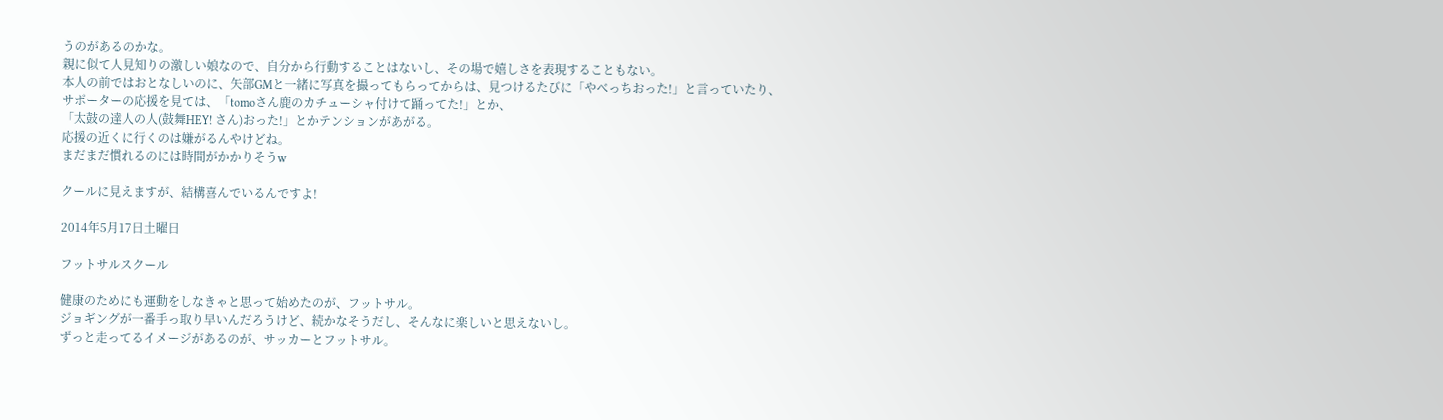うのがあるのかな。
親に似て人見知りの激しい娘なので、自分から行動することはないし、その場で嬉しさを表現することもない。
本人の前ではおとなしいのに、矢部GMと一緒に写真を撮ってもらってからは、見つけるたびに「やべっちおった!」と言っていたり、
サポーターの応援を見ては、「tomoさん鹿のカチューシャ付けて踊ってた!」とか、
「太鼓の達人の人(鼓舞HEY! さん)おった!」とかテンションがあがる。
応援の近くに行くのは嫌がるんやけどね。
まだまだ慣れるのには時間がかかりそうw

クールに見えますが、結構喜んでいるんですよ!

2014年5月17日土曜日

フットサルスクール

健康のためにも運動をしなきゃと思って始めたのが、フットサル。
ジョギングが一番手っ取り早いんだろうけど、続かなそうだし、そんなに楽しいと思えないし。
ずっと走ってるイメージがあるのが、サッカーとフットサル。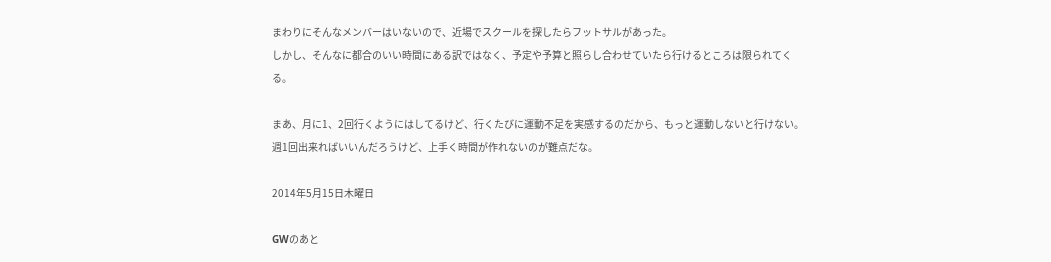まわりにそんなメンバーはいないので、近場でスクールを探したらフットサルがあった。
しかし、そんなに都合のいい時間にある訳ではなく、予定や予算と照らし合わせていたら行けるところは限られてくる。

まあ、月に1、2回行くようにはしてるけど、行くたびに運動不足を実感するのだから、もっと運動しないと行けない。
週1回出来ればいいんだろうけど、上手く時間が作れないのが難点だな。

2014年5月15日木曜日

GWのあと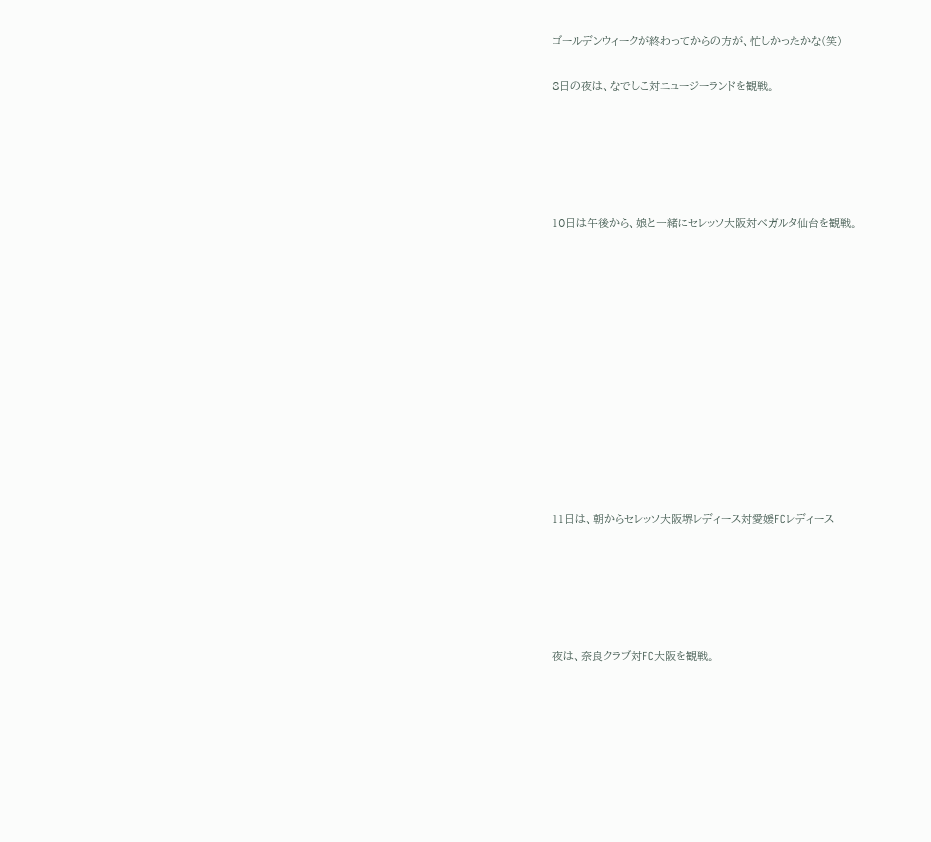ゴールデンウィークが終わってからの方が、忙しかったかな(笑)

8日の夜は、なでしこ対ニュージーランドを観戦。





10日は午後から、娘と一緒にセレッソ大阪対ベガルタ仙台を観戦。












11日は、朝からセレッソ大阪堺レディース対愛媛FCレディース





夜は、奈良クラブ対FC大阪を観戦。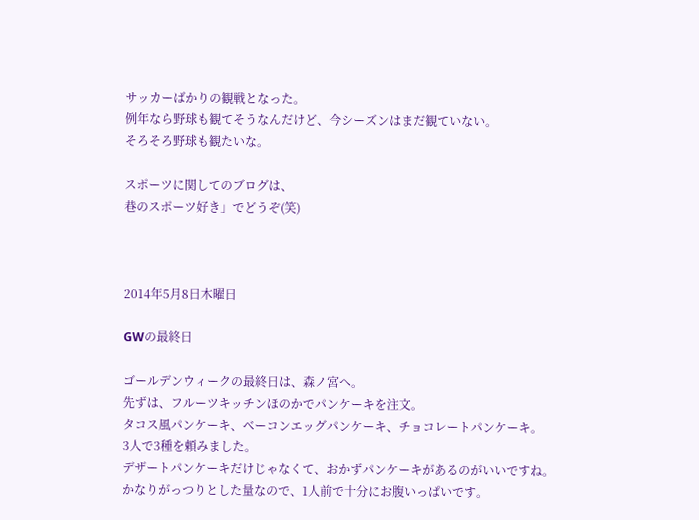サッカーばかりの観戦となった。
例年なら野球も観てそうなんだけど、今シーズンはまだ観ていない。
そろそろ野球も観たいな。

スポーツに関してのブログは、
巷のスポーツ好き」でどうぞ(笑)



2014年5月8日木曜日

GWの最終日

ゴールデンウィークの最終日は、森ノ宮へ。
先ずは、フルーツキッチンほのかでパンケーキを注文。
タコス風パンケーキ、ベーコンエッグパンケーキ、チョコレートパンケーキ。
3人で3種を頼みました。
デザートパンケーキだけじゃなくて、おかずパンケーキがあるのがいいですね。
かなりがっつりとした量なので、1人前で十分にお腹いっぱいです。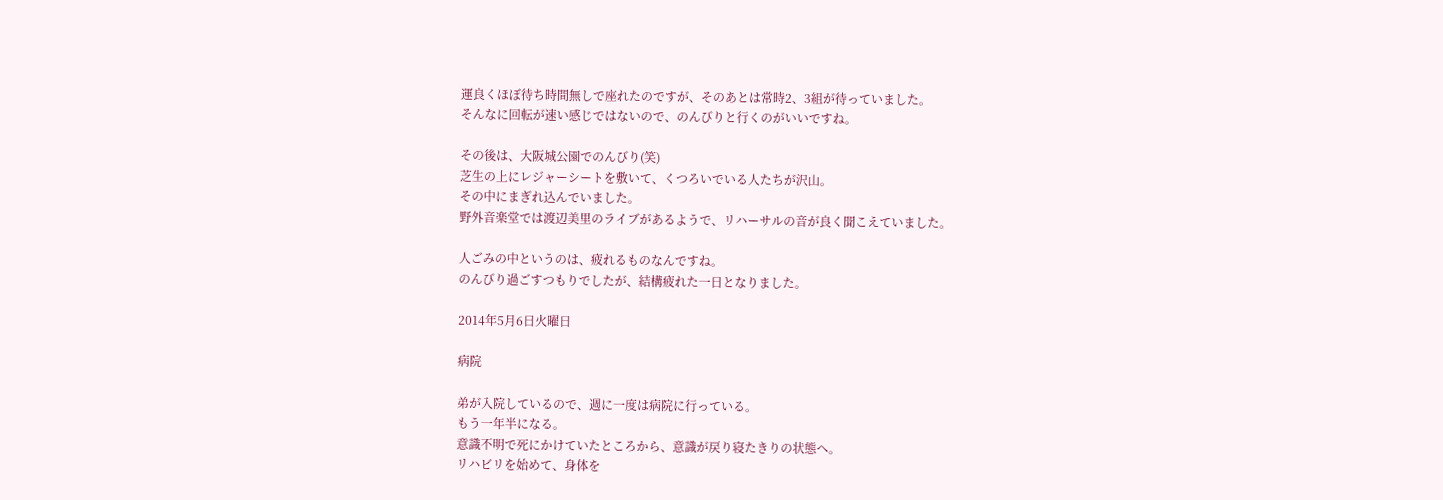運良くほぼ待ち時間無しで座れたのですが、そのあとは常時2、3組が待っていました。
そんなに回転が速い感じではないので、のんびりと行くのがいいですね。

その後は、大阪城公園でのんびり(笑)
芝生の上にレジャーシートを敷いて、くつろいでいる人たちが沢山。
その中にまぎれ込んでいました。
野外音楽堂では渡辺美里のライブがあるようで、リハーサルの音が良く聞こえていました。

人ごみの中というのは、疲れるものなんですね。
のんびり過ごすつもりでしたが、結構疲れた一日となりました。

2014年5月6日火曜日

病院

弟が入院しているので、週に一度は病院に行っている。
もう一年半になる。
意識不明で死にかけていたところから、意識が戻り寝たきりの状態へ。
リハビリを始めて、身体を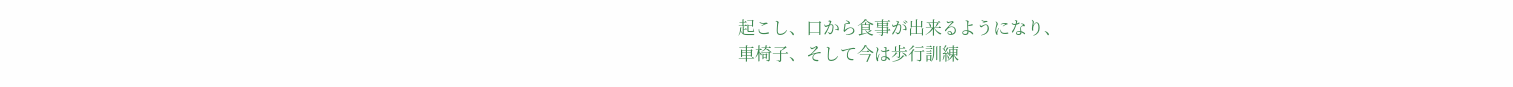起こし、口から食事が出来るようになり、
車椅子、そして今は歩行訓練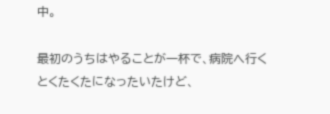中。

最初のうちはやることが一杯で、病院へ行くとくたくたになったいたけど、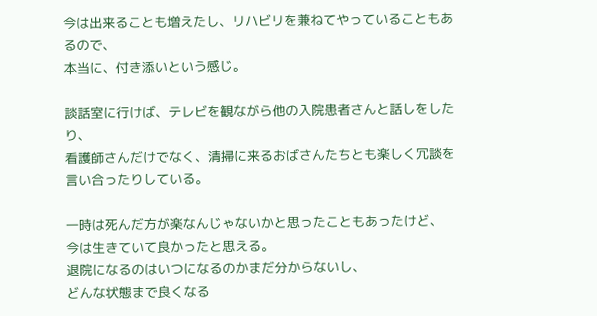今は出来ることも増えたし、リハビリを兼ねてやっていることもあるので、
本当に、付き添いという感じ。

談話室に行けば、テレビを観ながら他の入院患者さんと話しをしたり、
看護師さんだけでなく、清掃に来るおばさんたちとも楽しく冗談を言い合ったりしている。

一時は死んだ方が楽なんじゃないかと思ったこともあったけど、
今は生きていて良かったと思える。
退院になるのはいつになるのかまだ分からないし、
どんな状態まで良くなる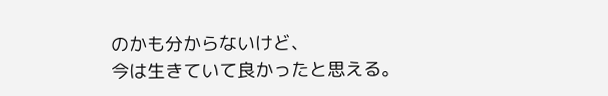のかも分からないけど、
今は生きていて良かったと思える。